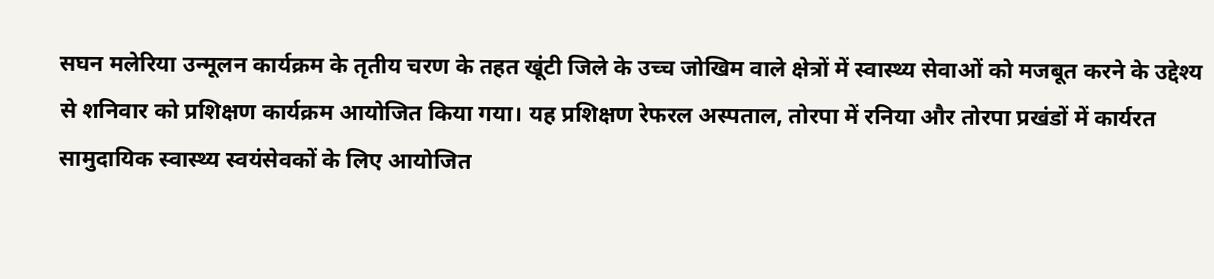सघन मलेरिया उन्मूलन कार्यक्रम के तृतीय चरण के तहत खूंटी जिले के उच्च जोखिम वाले क्षेत्रों में स्वास्थ्य सेवाओं को मजबूत करने के उद्देश्य से शनिवार को प्रशिक्षण कार्यक्रम आयोजित किया गया। यह प्रशिक्षण रेफरल अस्पताल, तोरपा में रनिया और तोरपा प्रखंडों में कार्यरत सामुदायिक स्वास्थ्य स्वयंसेवकों के लिए आयोजित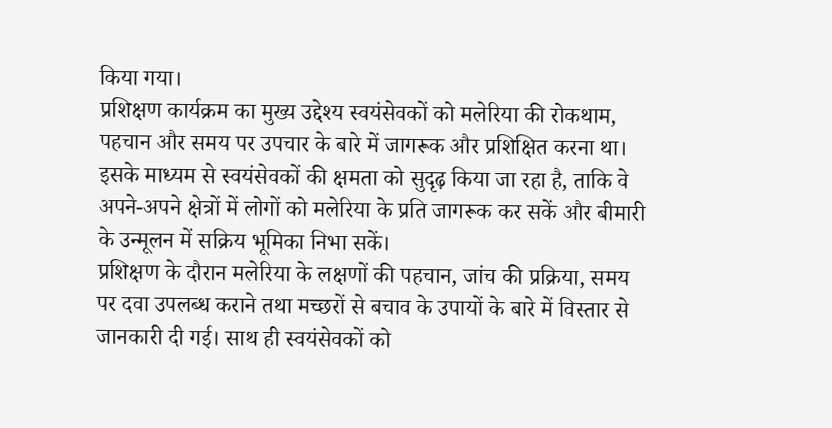किया गया।
प्रशिक्षण कार्यक्रम का मुख्य उद्देश्य स्वयंसेवकों को मलेरिया की रोकथाम, पहचान और समय पर उपचार के बारे में जागरूक और प्रशिक्षित करना था। इसके माध्यम से स्वयंसेवकों की क्षमता को सुदृढ़ किया जा रहा है, ताकि वे अपने-अपने क्षेत्रों में लोगों को मलेरिया के प्रति जागरूक कर सकें और बीमारी के उन्मूलन में सक्रिय भूमिका निभा सकें।
प्रशिक्षण के दौरान मलेरिया के लक्षणों की पहचान, जांच की प्रक्रिया, समय पर दवा उपलब्ध कराने तथा मच्छरों से बचाव के उपायों के बारे में विस्तार से जानकारी दी गई। साथ ही स्वयंसेवकों को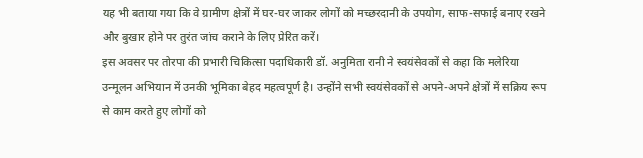यह भी बताया गया कि वे ग्रामीण क्षेत्रों में घर-घर जाकर लोगों को मच्छरदानी के उपयोग, साफ-सफाई बनाए रखने और बुखार होने पर तुरंत जांच कराने के लिए प्रेरित करें।
इस अवसर पर तोरपा की प्रभारी चिकित्सा पदाधिकारी डॉ. अनुमिता रानी ने स्वयंसेवकों से कहा कि मलेरिया उन्मूलन अभियान में उनकी भूमिका बेहद महत्वपूर्ण है। उन्होंने सभी स्वयंसेवकों से अपने-अपने क्षेत्रों में सक्रिय रूप से काम करते हुए लोगों को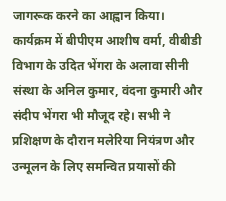जागरूक करने का आह्वान किया।
कार्यक्रम में बीपीएम आशीष वर्मा, वीबीडी विभाग के उदित भेंगरा के अलावा सीनी संस्था के अनिल कुमार, वंदना कुमारी और संदीप भेंगरा भी मौजूद रहे। सभी ने प्रशिक्षण के दौरान मलेरिया नियंत्रण और उन्मूलन के लिए समन्वित प्रयासों की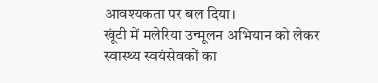आवश्यकता पर बल दिया।
खूंटी में मलेरिया उन्मूलन अभियान को लेकर स्वास्थ्य स्वयंसेवकों का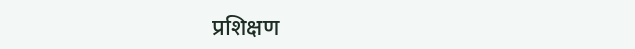प्रशिक्षण